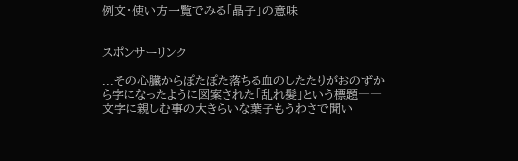例文・使い方一覧でみる「晶子」の意味


スポンサーリンク

...その心臓からぽたぽた落ちる血のしたたりがおのずから字になったように図案された「乱れ髪」という標題――文字に親しむ事の大きらいな葉子もうわさで聞い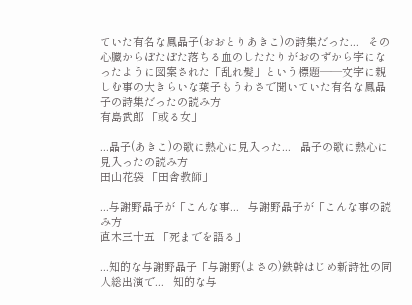ていた有名な鳳晶子(おおとりあきこ)の詩集だった...   その心臓からぽたぽた落ちる血のしたたりがおのずから字になったように図案された「乱れ髪」という標題――文字に親しむ事の大きらいな葉子もうわさで聞いていた有名な鳳晶子の詩集だったの読み方
有島武郎 「或る女」

...晶子(あきこ)の歌に熱心に見入った...   晶子の歌に熱心に見入ったの読み方
田山花袋 「田舎教師」

...与謝野晶子が「こんな事...   与謝野晶子が「こんな事の読み方
直木三十五 「死までを語る」

...知的な与謝野晶子「与謝野(よさの)鉄幹はじめ新詩社の同人総出演で...   知的な与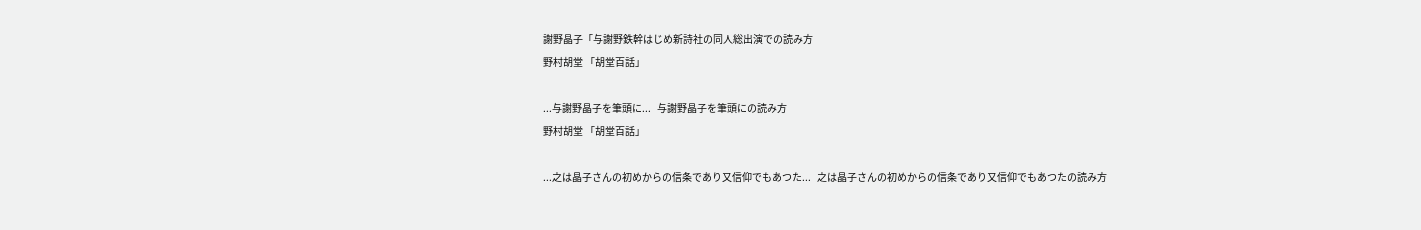謝野晶子「与謝野鉄幹はじめ新詩社の同人総出演での読み方
野村胡堂 「胡堂百話」

...与謝野晶子を筆頭に...   与謝野晶子を筆頭にの読み方
野村胡堂 「胡堂百話」

...之は晶子さんの初めからの信条であり又信仰でもあつた...   之は晶子さんの初めからの信条であり又信仰でもあつたの読み方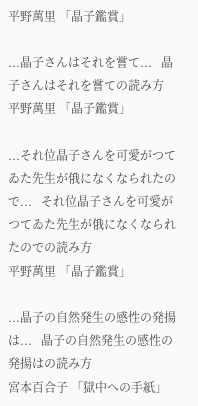平野萬里 「晶子鑑賞」

...晶子さんはそれを嘗て...   晶子さんはそれを嘗ての読み方
平野萬里 「晶子鑑賞」

...それ位晶子さんを可愛がつてゐた先生が俄になくなられたので...   それ位晶子さんを可愛がつてゐた先生が俄になくなられたのでの読み方
平野萬里 「晶子鑑賞」

...晶子の自然発生の感性の発揚は...   晶子の自然発生の感性の発揚はの読み方
宮本百合子 「獄中への手紙」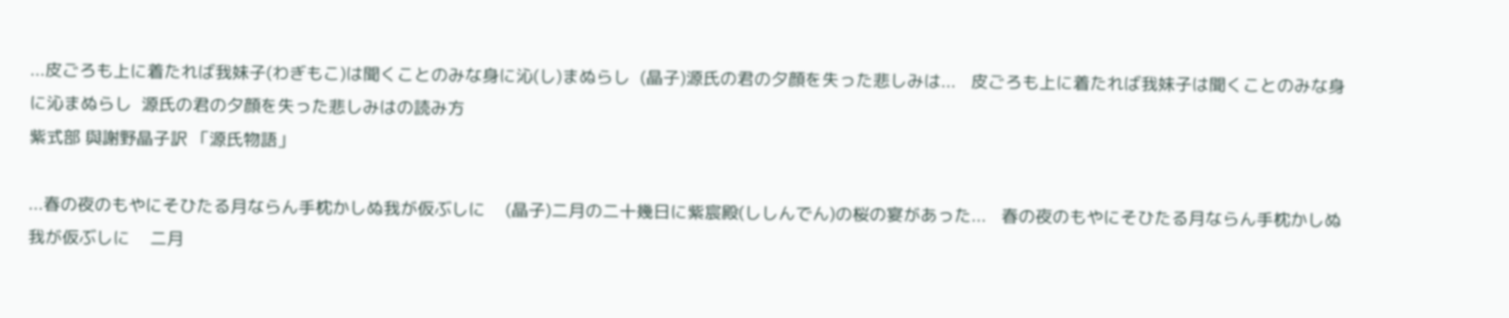...皮ごろも上に着たれば我妹子(わぎもこ)は聞くことのみな身に沁(し)まぬらし  (晶子)源氏の君の夕顔を失った悲しみは...   皮ごろも上に着たれば我妹子は聞くことのみな身に沁まぬらし  源氏の君の夕顔を失った悲しみはの読み方
紫式部 與謝野晶子訳 「源氏物語」

...春の夜のもやにそひたる月ならん手枕かしぬ我が仮ぶしに    (晶子)二月の二十幾日に紫宸殿(ししんでん)の桜の宴があった...   春の夜のもやにそひたる月ならん手枕かしぬ我が仮ぶしに    二月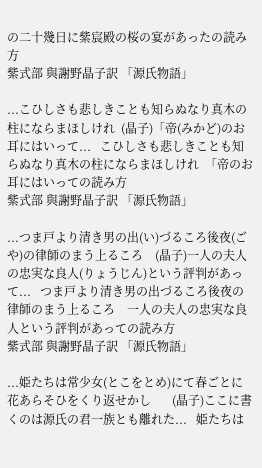の二十幾日に紫宸殿の桜の宴があったの読み方
紫式部 與謝野晶子訳 「源氏物語」

...こひしさも悲しきことも知らぬなり真木の柱にならまほしけれ  (晶子)「帝(みかど)のお耳にはいって...   こひしさも悲しきことも知らぬなり真木の柱にならまほしけれ  「帝のお耳にはいっての読み方
紫式部 與謝野晶子訳 「源氏物語」

...つま戸より清き男の出(い)づるころ後夜(ごや)の律師のまう上るころ    (晶子)一人の夫人の忠実な良人(りょうじん)という評判があって...   つま戸より清き男の出づるころ後夜の律師のまう上るころ    一人の夫人の忠実な良人という評判があっての読み方
紫式部 與謝野晶子訳 「源氏物語」

...姫たちは常少女(とこをとめ)にて春ごとに花あらそひをくり返せかし       (晶子)ここに書くのは源氏の君一族とも離れた...   姫たちは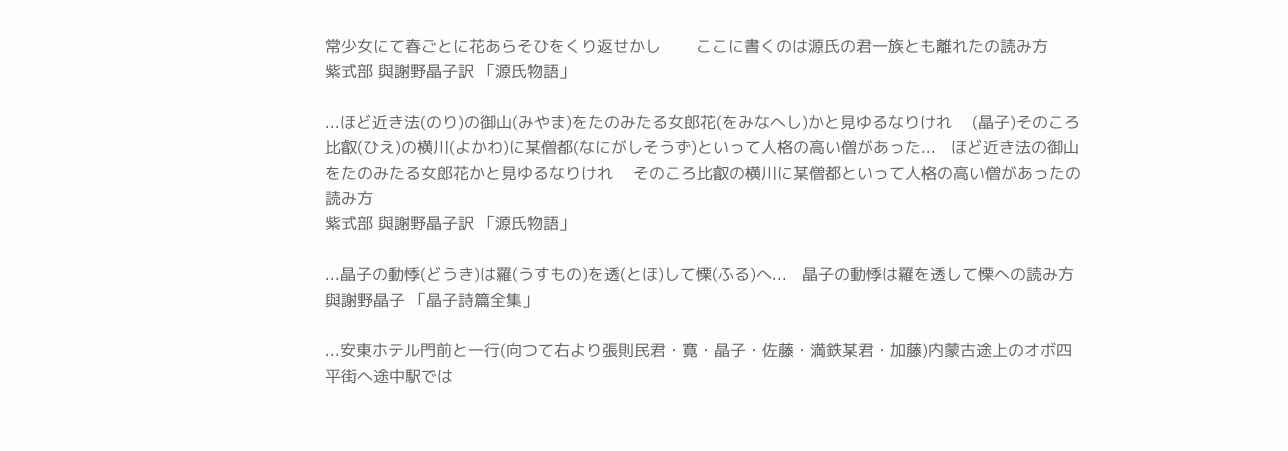常少女にて春ごとに花あらそひをくり返せかし       ここに書くのは源氏の君一族とも離れたの読み方
紫式部 與謝野晶子訳 「源氏物語」

...ほど近き法(のり)の御山(みやま)をたのみたる女郎花(をみなへし)かと見ゆるなりけれ    (晶子)そのころ比叡(ひえ)の横川(よかわ)に某僧都(なにがしそうず)といって人格の高い僧があった...   ほど近き法の御山をたのみたる女郎花かと見ゆるなりけれ    そのころ比叡の横川に某僧都といって人格の高い僧があったの読み方
紫式部 與謝野晶子訳 「源氏物語」

...晶子の動悸(どうき)は羅(うすもの)を透(とほ)して慄(ふる)へ...   晶子の動悸は羅を透して慄への読み方
與謝野晶子 「晶子詩篇全集」

...安東ホテル門前と一行(向つて右より張則民君・寛・晶子・佐藤・満鉄某君・加藤)内蒙古途上のオボ四平街へ途中駅では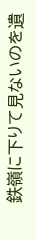鉄嶺に下りて見ないのを遺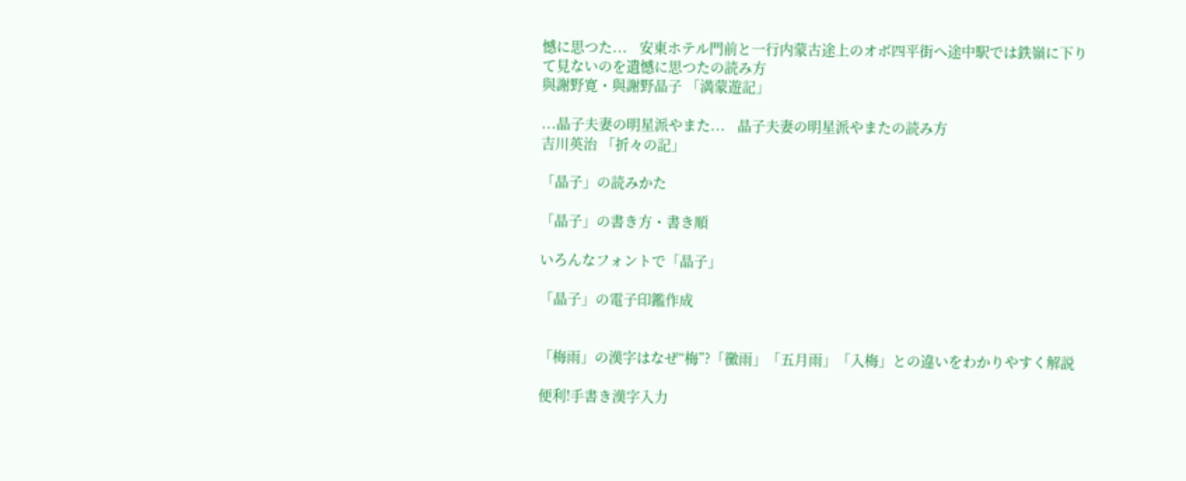憾に思つた...   安東ホテル門前と一行内蒙古途上のオボ四平街へ途中駅では鉄嶺に下りて見ないのを遺憾に思つたの読み方
與謝野寛・與謝野晶子 「満蒙遊記」

...晶子夫妻の明星派やまた...   晶子夫妻の明星派やまたの読み方
吉川英治 「折々の記」

「晶子」の読みかた

「晶子」の書き方・書き順

いろんなフォントで「晶子」

「晶子」の電子印鑑作成


「梅雨」の漢字はなぜ“梅”?「黴雨」「五月雨」「入梅」との違いをわかりやすく解説

便利!手書き漢字入力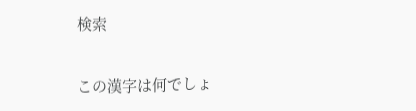検索

この漢字は何でしょ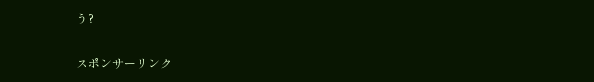う?

スポンサーリンク